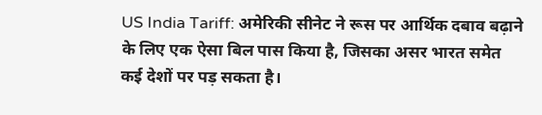US India Tariff: अमेरिकी सीनेट ने रूस पर आर्थिक दबाव बढ़ाने के लिए एक ऐसा बिल पास किया है, जिसका असर भारत समेत कई देशों पर पड़ सकता है।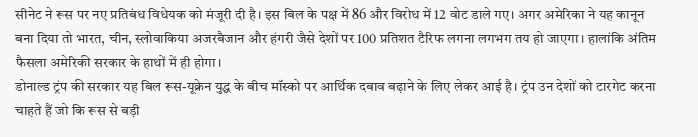सीनेट ने रूस पर नए प्रतिबंध विधेयक को मंजूरी दी है। इस बिल के पक्ष में 86 और विरोध में 12 वोट डाले गए। अगर अमेरिका ने यह कानून बना दिया तो भारत, चीन, स्लोवाकिया अजरबैजान और हंगरी जैसे देशों पर 100 प्रतिशत टैरिफ लगना लगभग तय हो जाएगा। हालांकि अंतिम फैसला अमेरिकी सरकार के हाथों में ही होगा।
डोनाल्ड ट्रंप की सरकार यह बिल रूस-यूक्रेन युद्ध के बीच मॉस्को पर आर्थिक दबाव बढ़ाने के लिए लेकर आई है। ट्रंप उन देशों को टारगेट करना चाहते हैं जो कि रूस से बड़ी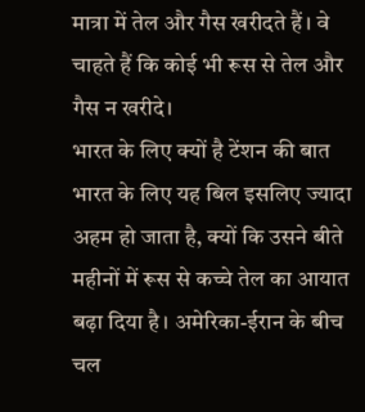मात्रा में तेल और गैस खरीदते हैं। वे चाहते हैं कि कोई भी रूस से तेल और गैस न खरीदे।
भारत के लिए क्यों है टेंशन की बात
भारत के लिए यह बिल इसलिए ज्यादा अहम हो जाता है, क्यों कि उसने बीते महीनों में रूस से कच्चे तेल का आयात बढ़ा दिया है। अमेरिका-ईरान के बीच चल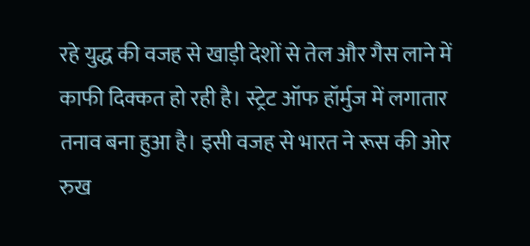रहे युद्ध की वजह से खाड़ी देशों से तेल और गैस लाने में काफी दिक्कत हो रही है। स्ट्रेट ऑफ हॉर्मुज में लगातार तनाव बना हुआ है। इसी वजह से भारत ने रूस की ओर रुख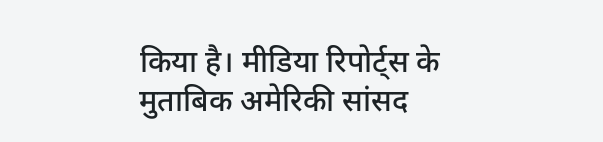किया है। मीडिया रिपोर्ट्स के मुताबिक अमेरिकी सांसद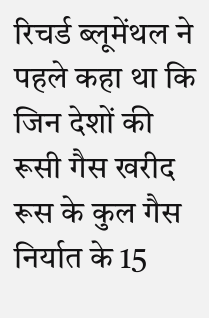रिचर्ड ब्लूमेंथल ने पहले कहा था कि जिन देशों की रूसी गैस खरीद रूस के कुल गैस निर्यात के 15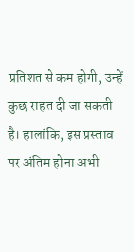प्रतिशत से कम होगी, उन्हें कुछ राहत दी जा सकती है। हालांकि, इस प्रस्ताव पर अंतिम होना अभी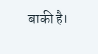बाकी है।